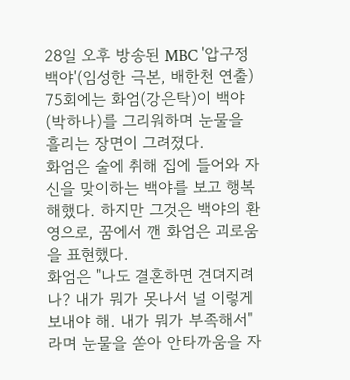28일 오후 방송된 MBC '압구정 백야'(임성한 극본, 배한천 연출) 75회에는 화엄(강은탁)이 백야(박하나)를 그리워하며 눈물을 흘리는 장면이 그려졌다.
화엄은 술에 취해 집에 들어와 자신을 맞이하는 백야를 보고 행복해했다. 하지만 그것은 백야의 환영으로, 꿈에서 깬 화엄은 괴로움을 표현했다.
화엄은 "나도 결혼하면 견뎌지려나? 내가 뭐가 못나서 널 이렇게 보내야 해. 내가 뭐가 부족해서"라며 눈물을 쏟아 안타까움을 자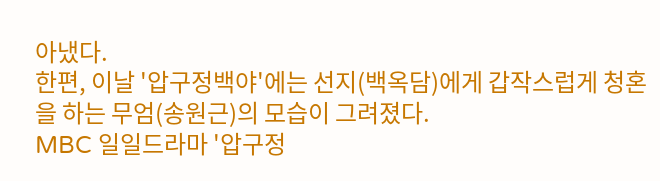아냈다.
한편, 이날 '압구정백야'에는 선지(백옥담)에게 갑작스럽게 청혼을 하는 무엄(송원근)의 모습이 그려졌다.
MBC 일일드라마 '압구정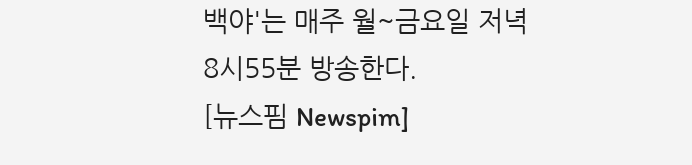백야'는 매주 월~금요일 저녁 8시55분 방송한다.
[뉴스핌 Newspim]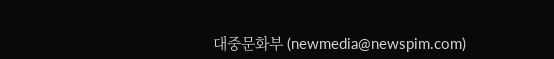대중문화부 (newmedia@newspim.com)